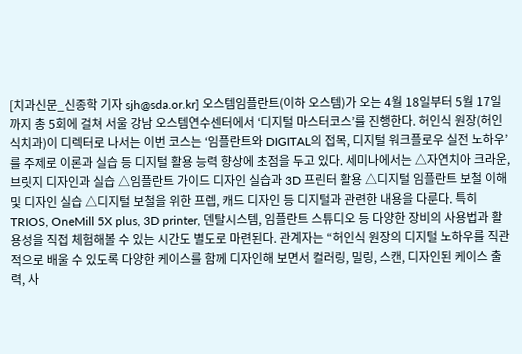[치과신문_신종학 기자 sjh@sda.or.kr] 오스템임플란트(이하 오스템)가 오는 4월 18일부터 5월 17일까지 총 5회에 걸쳐 서울 강남 오스템연수센터에서 ‘디지털 마스터코스’를 진행한다. 허인식 원장(허인식치과)이 디렉터로 나서는 이번 코스는 ‘임플란트와 DIGITAL의 접목, 디지털 워크플로우 실전 노하우’를 주제로 이론과 실습 등 디지털 활용 능력 향상에 초점을 두고 있다. 세미나에서는 △자연치아 크라운, 브릿지 디자인과 실습 △임플란트 가이드 디자인 실습과 3D 프린터 활용 △디지털 임플란트 보철 이해 및 디자인 실습 △디지털 보철을 위한 프렙, 캐드 디자인 등 디지털과 관련한 내용을 다룬다. 특히 TRIOS, OneMill 5X plus, 3D printer, 덴탈시스템, 임플란트 스튜디오 등 다양한 장비의 사용법과 활용성을 직접 체험해볼 수 있는 시간도 별도로 마련된다. 관계자는 “허인식 원장의 디지털 노하우를 직관적으로 배울 수 있도록 다양한 케이스를 함께 디자인해 보면서 컬러링, 밀링, 스캔, 디자인된 케이스 출력, 사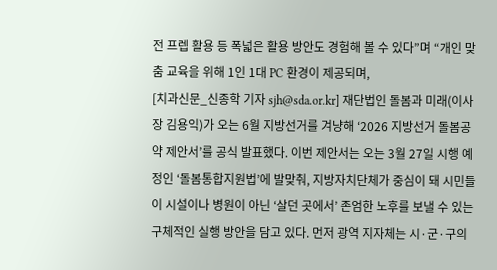전 프렙 활용 등 폭넓은 활용 방안도 경험해 볼 수 있다”며 “개인 맞춤 교육을 위해 1인 1대 PC 환경이 제공되며,
[치과신문_신종학 기자 sjh@sda.or.kr] 재단법인 돌봄과 미래(이사장 김용익)가 오는 6월 지방선거를 겨냥해 ‘2026 지방선거 돌봄공약 제안서’를 공식 발표했다. 이번 제안서는 오는 3월 27일 시행 예정인 ‘돌봄통합지원법’에 발맞춰, 지방자치단체가 중심이 돼 시민들이 시설이나 병원이 아닌 ‘살던 곳에서’ 존엄한 노후를 보낼 수 있는 구체적인 실행 방안을 담고 있다. 먼저 광역 지자체는 시·군·구의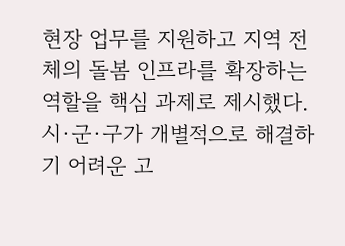현장 업무를 지원하고 지역 전체의 돌봄 인프라를 확장하는 역할을 핵심 과제로 제시했다. 시·군·구가 개별적으로 해결하기 어려운 고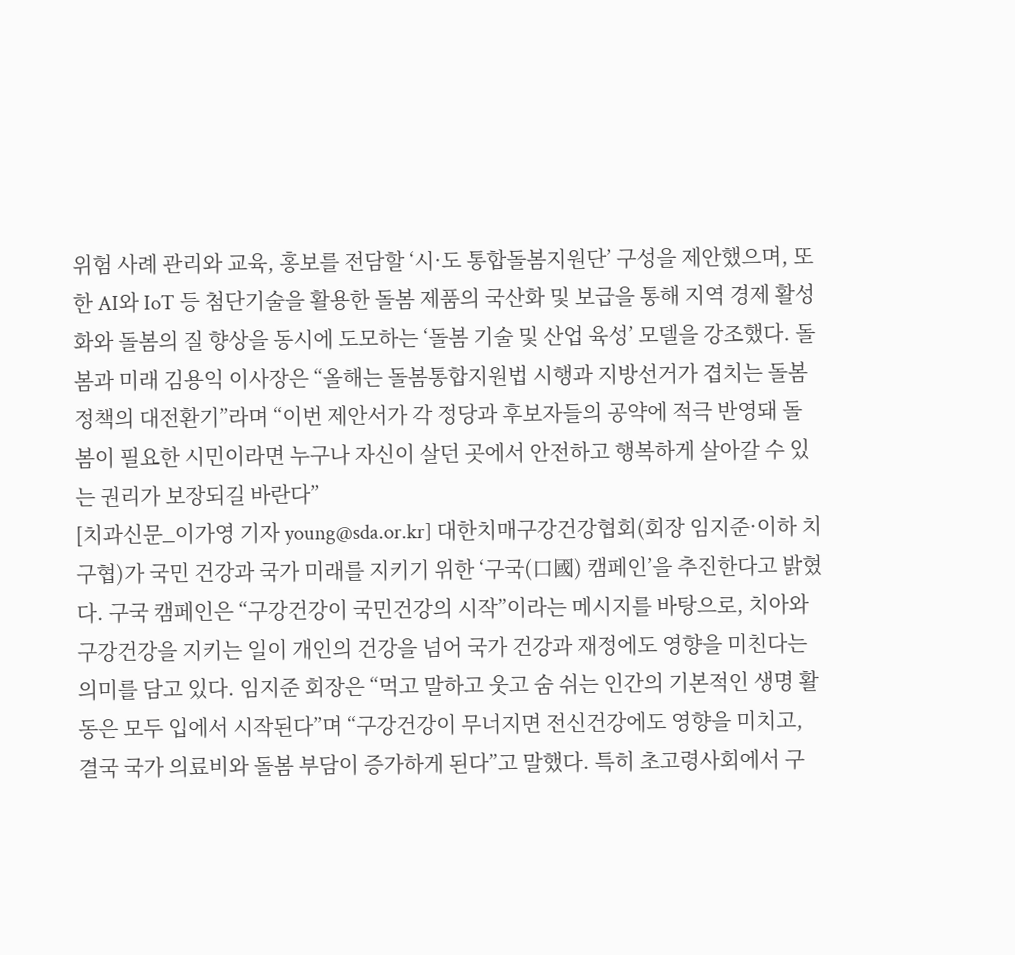위험 사례 관리와 교육, 홍보를 전담할 ‘시·도 통합돌봄지원단’ 구성을 제안했으며, 또한 AI와 IoT 등 첨단기술을 활용한 돌봄 제품의 국산화 및 보급을 통해 지역 경제 활성화와 돌봄의 질 향상을 동시에 도모하는 ‘돌봄 기술 및 산업 육성’ 모델을 강조했다. 돌봄과 미래 김용익 이사장은 “올해는 돌봄통합지원법 시행과 지방선거가 겹치는 돌봄 정책의 대전환기”라며 “이번 제안서가 각 정당과 후보자들의 공약에 적극 반영돼 돌봄이 필요한 시민이라면 누구나 자신이 살던 곳에서 안전하고 행복하게 살아갈 수 있는 권리가 보장되길 바란다”
[치과신문_이가영 기자 young@sda.or.kr] 대한치매구강건강협회(회장 임지준·이하 치구협)가 국민 건강과 국가 미래를 지키기 위한 ‘구국(口國) 캠페인’을 추진한다고 밝혔다. 구국 캠페인은 “구강건강이 국민건강의 시작”이라는 메시지를 바탕으로, 치아와 구강건강을 지키는 일이 개인의 건강을 넘어 국가 건강과 재정에도 영향을 미친다는 의미를 담고 있다. 임지준 회장은 “먹고 말하고 웃고 숨 쉬는 인간의 기본적인 생명 활동은 모두 입에서 시작된다”며 “구강건강이 무너지면 전신건강에도 영향을 미치고, 결국 국가 의료비와 돌봄 부담이 증가하게 된다”고 말했다. 특히 초고령사회에서 구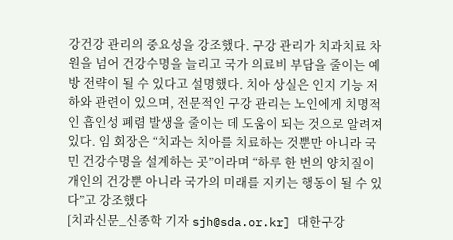강건강 관리의 중요성을 강조했다. 구강 관리가 치과치료 차원을 넘어 건강수명을 늘리고 국가 의료비 부담을 줄이는 예방 전략이 될 수 있다고 설명했다. 치아 상실은 인지 기능 저하와 관련이 있으며, 전문적인 구강 관리는 노인에게 치명적인 흡인성 폐렴 발생을 줄이는 데 도움이 되는 것으로 알려져 있다. 임 회장은 “치과는 치아를 치료하는 것뿐만 아니라 국민 건강수명을 설계하는 곳”이라며 “하루 한 번의 양치질이 개인의 건강뿐 아니라 국가의 미래를 지키는 행동이 될 수 있다”고 강조했다
[치과신문_신종학 기자 sjh@sda.or.kr] 대한구강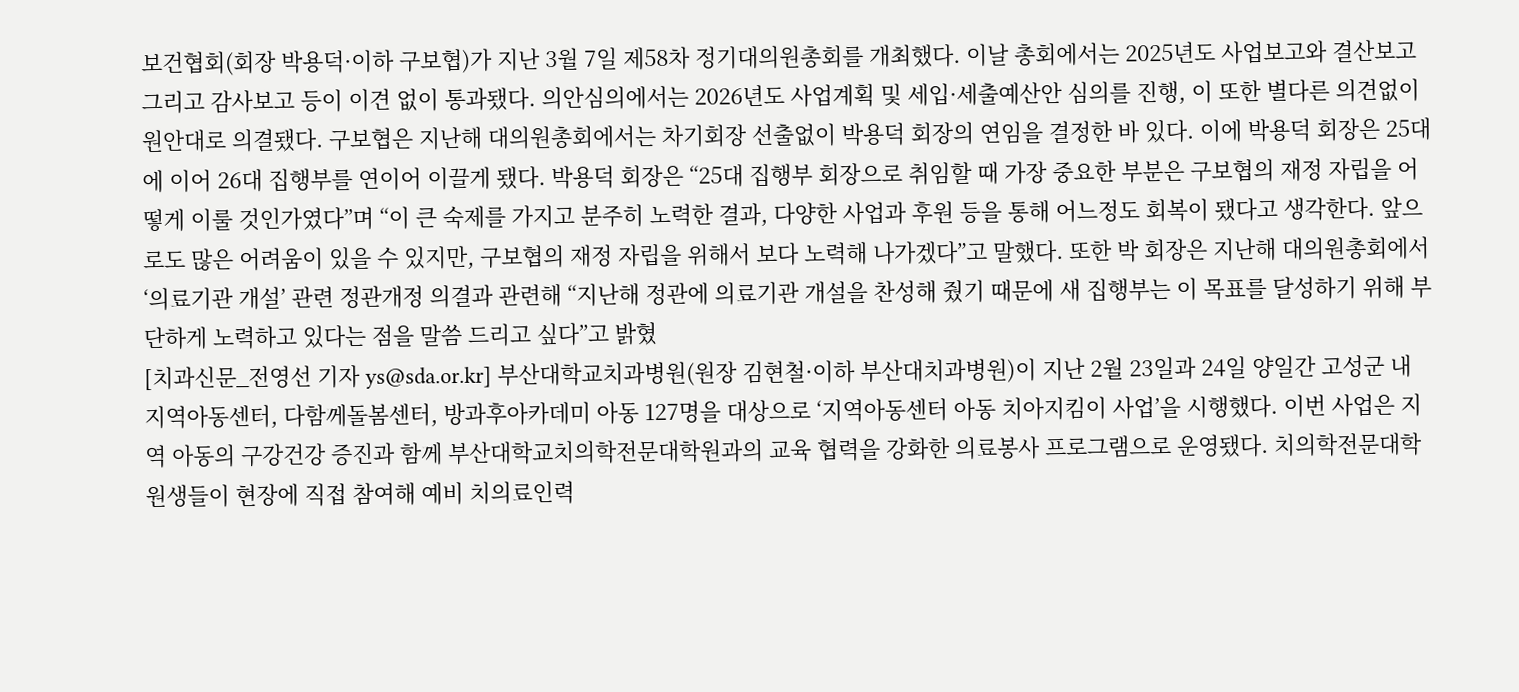보건협회(회장 박용덕·이하 구보협)가 지난 3월 7일 제58차 정기대의원총회를 개최했다. 이날 총회에서는 2025년도 사업보고와 결산보고 그리고 감사보고 등이 이견 없이 통과됐다. 의안심의에서는 2026년도 사업계획 및 세입·세출예산안 심의를 진행, 이 또한 별다른 의견없이 원안대로 의결됐다. 구보협은 지난해 대의원총회에서는 차기회장 선출없이 박용덕 회장의 연임을 결정한 바 있다. 이에 박용덕 회장은 25대에 이어 26대 집행부를 연이어 이끌게 됐다. 박용덕 회장은 “25대 집행부 회장으로 취임할 때 가장 중요한 부분은 구보협의 재정 자립을 어떻게 이룰 것인가였다”며 “이 큰 숙제를 가지고 분주히 노력한 결과, 다양한 사업과 후원 등을 통해 어느정도 회복이 됐다고 생각한다. 앞으로도 많은 어려움이 있을 수 있지만, 구보협의 재정 자립을 위해서 보다 노력해 나가겠다”고 말했다. 또한 박 회장은 지난해 대의원총회에서 ‘의료기관 개설’ 관련 정관개정 의결과 관련해 “지난해 정관에 의료기관 개설을 찬성해 줬기 때문에 새 집행부는 이 목표를 달성하기 위해 부단하게 노력하고 있다는 점을 말씀 드리고 싶다”고 밝혔
[치과신문_전영선 기자 ys@sda.or.kr] 부산대학교치과병원(원장 김현철·이하 부산대치과병원)이 지난 2월 23일과 24일 양일간 고성군 내 지역아동센터, 다함께돌봄센터, 방과후아카데미 아동 127명을 대상으로 ‘지역아동센터 아동 치아지킴이 사업’을 시행했다. 이번 사업은 지역 아동의 구강건강 증진과 함께 부산대학교치의학전문대학원과의 교육 협력을 강화한 의료봉사 프로그램으로 운영됐다. 치의학전문대학원생들이 현장에 직접 참여해 예비 치의료인력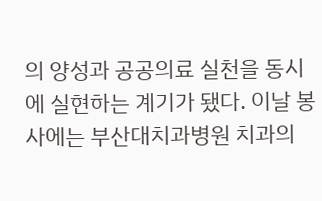의 양성과 공공의료 실천을 동시에 실현하는 계기가 됐다. 이날 봉사에는 부산대치과병원 치과의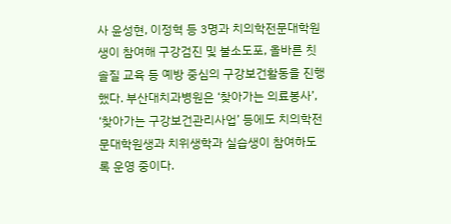사 윤성현, 이정혁 등 3명과 치의학전문대학원생이 참여해 구강검진 및 불소도포, 올바른 칫솔질 교육 등 예방 중심의 구강보건활동을 진행했다. 부산대치과병원은 ‘찾아가는 의료봉사’, ‘찾아가는 구강보건관리사업’ 등에도 치의학전문대학원생과 치위생학과 실습생이 참여하도록 운영 중이다.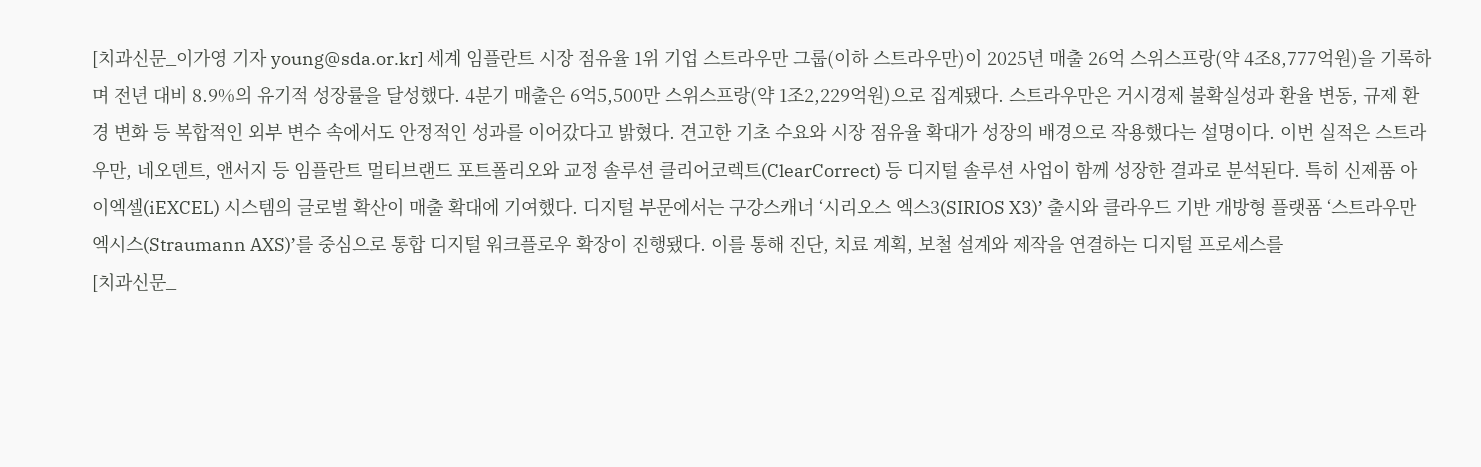[치과신문_이가영 기자 young@sda.or.kr] 세계 임플란트 시장 점유율 1위 기업 스트라우만 그룹(이하 스트라우만)이 2025년 매출 26억 스위스프랑(약 4조8,777억원)을 기록하며 전년 대비 8.9%의 유기적 성장률을 달성했다. 4분기 매출은 6억5,500만 스위스프랑(약 1조2,229억원)으로 집계됐다. 스트라우만은 거시경제 불확실성과 환율 변동, 규제 환경 변화 등 복합적인 외부 변수 속에서도 안정적인 성과를 이어갔다고 밝혔다. 견고한 기초 수요와 시장 점유율 확대가 성장의 배경으로 작용했다는 설명이다. 이번 실적은 스트라우만, 네오덴트, 앤서지 등 임플란트 멀티브랜드 포트폴리오와 교정 솔루션 클리어코렉트(ClearCorrect) 등 디지털 솔루션 사업이 함께 성장한 결과로 분석된다. 특히 신제품 아이엑셀(iEXCEL) 시스템의 글로벌 확산이 매출 확대에 기여했다. 디지털 부문에서는 구강스캐너 ‘시리오스 엑스3(SIRIOS X3)’ 출시와 클라우드 기반 개방형 플랫폼 ‘스트라우만 엑시스(Straumann AXS)’를 중심으로 통합 디지털 워크플로우 확장이 진행됐다. 이를 통해 진단, 치료 계획, 보철 설계와 제작을 연결하는 디지털 프로세스를
[치과신문_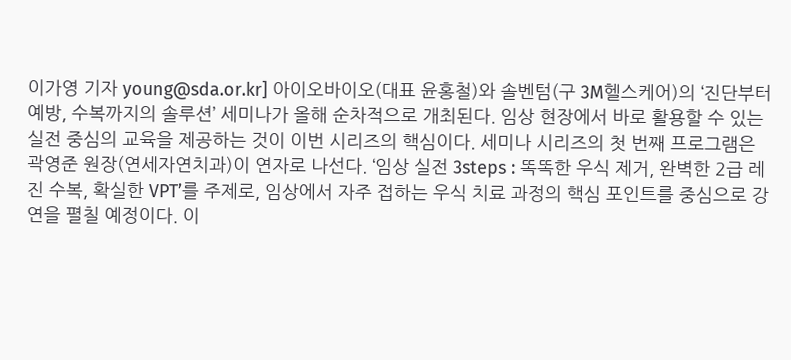이가영 기자 young@sda.or.kr] 아이오바이오(대표 윤홍철)와 솔벤텀(구 3M헬스케어)의 ‘진단부터 예방, 수복까지의 솔루션’ 세미나가 올해 순차적으로 개최된다. 임상 현장에서 바로 활용할 수 있는 실전 중심의 교육을 제공하는 것이 이번 시리즈의 핵심이다. 세미나 시리즈의 첫 번째 프로그램은 곽영준 원장(연세자연치과)이 연자로 나선다. ‘임상 실전 3steps : 똑똑한 우식 제거, 완벽한 2급 레진 수복, 확실한 VPT’를 주제로, 임상에서 자주 접하는 우식 치료 과정의 핵심 포인트를 중심으로 강연을 펼칠 예정이다. 이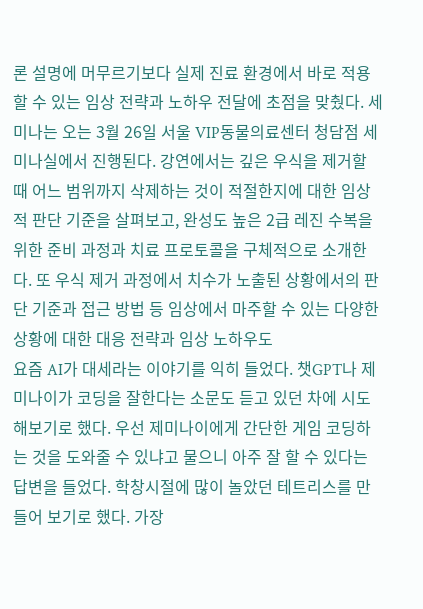론 설명에 머무르기보다 실제 진료 환경에서 바로 적용할 수 있는 임상 전략과 노하우 전달에 초점을 맞췄다. 세미나는 오는 3월 26일 서울 VIP동물의료센터 청담점 세미나실에서 진행된다. 강연에서는 깊은 우식을 제거할 때 어느 범위까지 삭제하는 것이 적절한지에 대한 임상적 판단 기준을 살펴보고, 완성도 높은 2급 레진 수복을 위한 준비 과정과 치료 프로토콜을 구체적으로 소개한다. 또 우식 제거 과정에서 치수가 노출된 상황에서의 판단 기준과 접근 방법 등 임상에서 마주할 수 있는 다양한 상황에 대한 대응 전략과 임상 노하우도
요즘 AI가 대세라는 이야기를 익히 들었다. 챗GPT나 제미나이가 코딩을 잘한다는 소문도 듣고 있던 차에 시도해보기로 했다. 우선 제미나이에게 간단한 게임 코딩하는 것을 도와줄 수 있냐고 물으니 아주 잘 할 수 있다는 답변을 들었다. 학창시절에 많이 놀았던 테트리스를 만들어 보기로 했다. 가장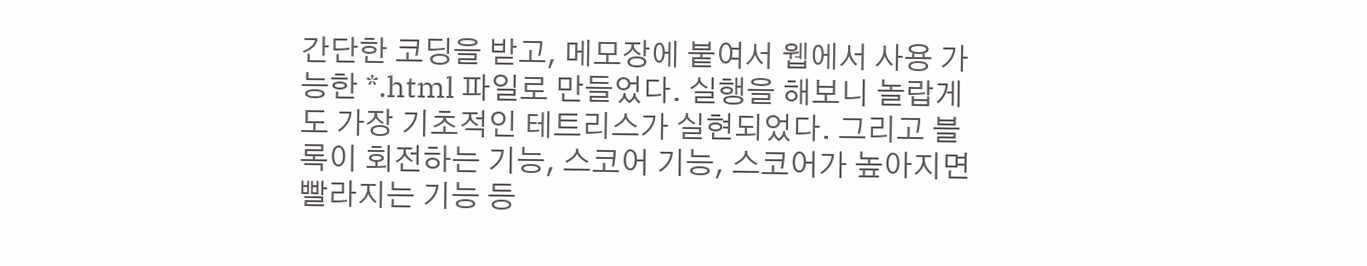간단한 코딩을 받고, 메모장에 붙여서 웹에서 사용 가능한 *.html 파일로 만들었다. 실행을 해보니 놀랍게도 가장 기초적인 테트리스가 실현되었다. 그리고 블록이 회전하는 기능, 스코어 기능, 스코어가 높아지면 빨라지는 기능 등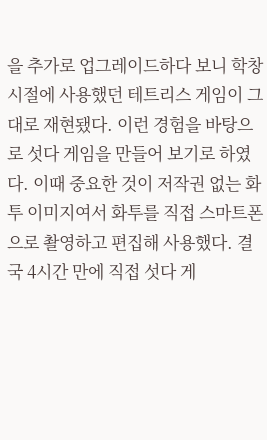을 추가로 업그레이드하다 보니 학창시절에 사용했던 테트리스 게임이 그대로 재현됐다. 이런 경험을 바탕으로 섯다 게임을 만들어 보기로 하였다. 이때 중요한 것이 저작권 없는 화투 이미지여서 화투를 직접 스마트폰으로 촬영하고 편집해 사용했다. 결국 4시간 만에 직접 섯다 게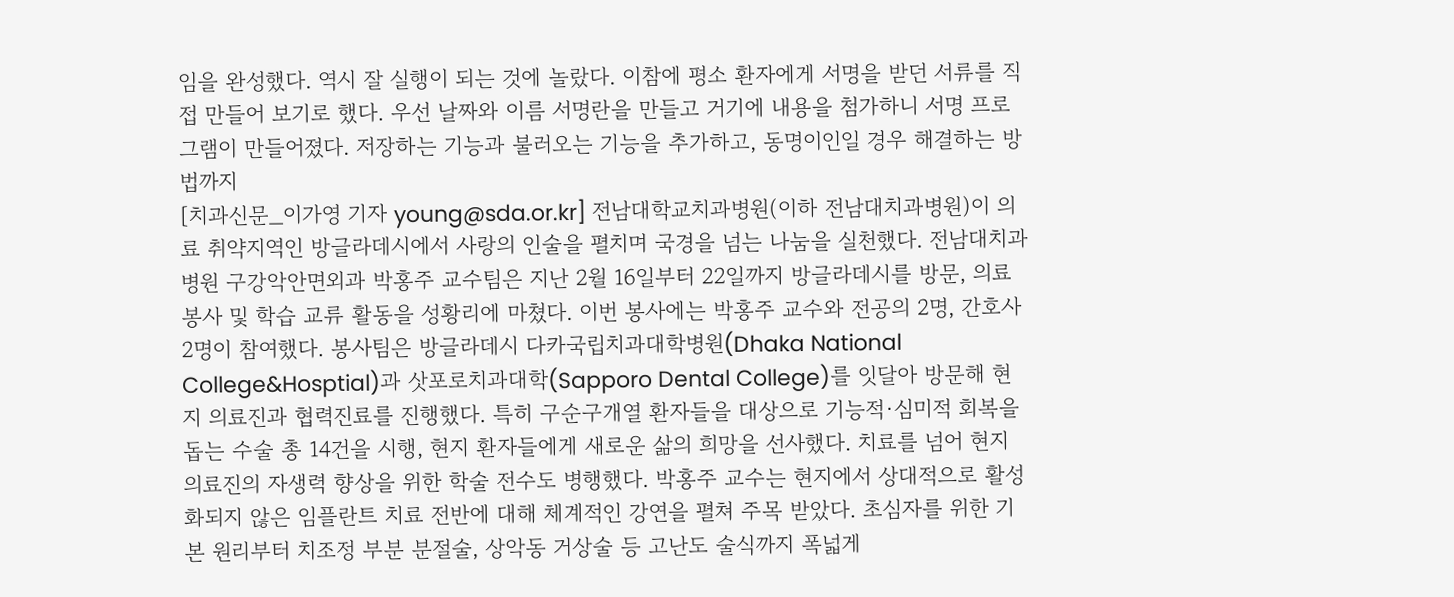임을 완성했다. 역시 잘 실행이 되는 것에 놀랐다. 이참에 평소 환자에게 서명을 받던 서류를 직접 만들어 보기로 했다. 우선 날짜와 이름 서명란을 만들고 거기에 내용을 첨가하니 서명 프로그램이 만들어졌다. 저장하는 기능과 불러오는 기능을 추가하고, 동명이인일 경우 해결하는 방법까지
[치과신문_이가영 기자 young@sda.or.kr] 전남대학교치과병원(이하 전남대치과병원)이 의료 취약지역인 방글라데시에서 사랑의 인술을 펼치며 국경을 넘는 나눔을 실천했다. 전남대치과병원 구강악안면외과 박홍주 교수팀은 지난 2월 16일부터 22일까지 방글라데시를 방문, 의료봉사 및 학습 교류 활동을 성황리에 마쳤다. 이번 봉사에는 박홍주 교수와 전공의 2명, 간호사 2명이 참여했다. 봉사팀은 방글라데시 다카국립치과대학병원(Dhaka National College&Hosptial)과 삿포로치과대학(Sapporo Dental College)를 잇달아 방문해 현지 의료진과 협력진료를 진행했다. 특히 구순구개열 환자들을 대상으로 기능적·심미적 회복을 돕는 수술 총 14건을 시행, 현지 환자들에게 새로운 삶의 희망을 선사했다. 치료를 넘어 현지 의료진의 자생력 향상을 위한 학술 전수도 병행했다. 박홍주 교수는 현지에서 상대적으로 활성화되지 않은 임플란트 치료 전반에 대해 체계적인 강연을 펼쳐 주목 받았다. 초심자를 위한 기본 원리부터 치조정 부분 분절술, 상악동 거상술 등 고난도 술식까지 폭넓게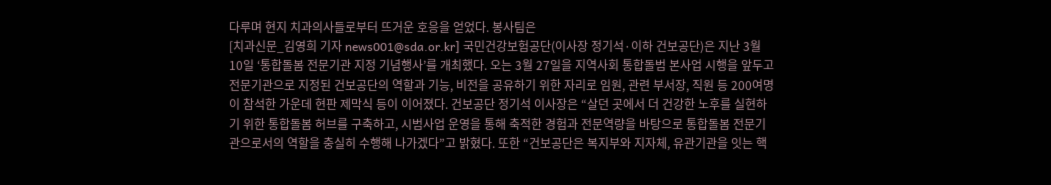다루며 현지 치과의사들로부터 뜨거운 호응을 얻었다. 봉사팀은
[치과신문_김영희 기자 news001@sda.or.kr] 국민건강보험공단(이사장 정기석·이하 건보공단)은 지난 3월 10일 ‘통합돌봄 전문기관 지정 기념행사’를 개최했다. 오는 3월 27일을 지역사회 통합돌범 본사업 시행을 앞두고 전문기관으로 지정된 건보공단의 역할과 기능, 비전을 공유하기 위한 자리로 임원, 관련 부서장, 직원 등 200여명이 참석한 가운데 현판 제막식 등이 이어졌다. 건보공단 정기석 이사장은 “살던 곳에서 더 건강한 노후를 실현하기 위한 통합돌봄 허브를 구축하고, 시범사업 운영을 통해 축적한 경험과 전문역량을 바탕으로 통합돌봄 전문기관으로서의 역할을 충실히 수행해 나가겠다”고 밝혔다. 또한 “건보공단은 복지부와 지자체, 유관기관을 잇는 핵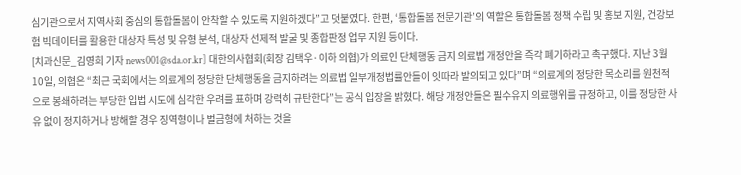심기관으로서 지역사회 중심의 통합돌봄이 안착할 수 있도록 지원하겠다”고 덧붙였다. 한편, ‘통합돌봄 전문기관’의 역할은 통합돌봄 정책 수립 및 홍보 지원, 건강보험 빅데이터를 활용한 대상자 특성 및 유형 분석, 대상자 선제적 발굴 및 종합판정 업무 지원 등이다.
[치과신문_김영희 기자 news001@sda.or.kr] 대한의사협회(회장 김택우·이하 의협)가 의료인 단체행동 금지 의료법 개정안을 즉각 폐기하라고 촉구했다. 지난 3월 10일, 의협은 “최근 국회에서는 의료계의 정당한 단체행동을 금지하려는 의료법 일부개정법률안들이 잇따라 발의되고 있다”며 “의료계의 정당한 목소리를 원천적으로 봉쇄하려는 부당한 입법 시도에 심각한 우려를 표하며 강력히 규탄한다”는 공식 입장을 밝혔다. 해당 개정안들은 필수유지 의료행위를 규정하고, 이를 정당한 사유 없이 정지하거나 방해할 경우 징역형이나 벌금형에 처하는 것을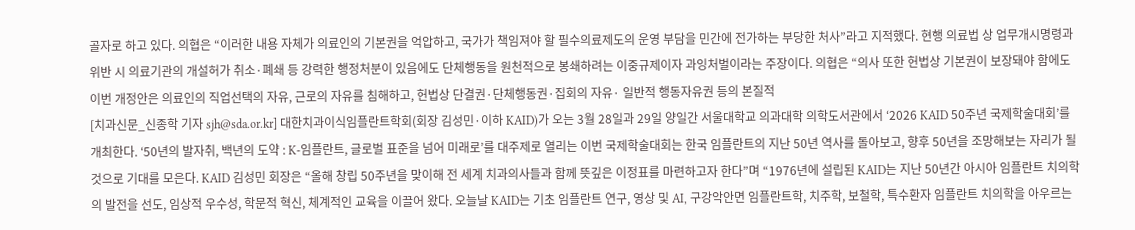골자로 하고 있다. 의협은 “이러한 내용 자체가 의료인의 기본권을 억압하고, 국가가 책임져야 할 필수의료제도의 운영 부담을 민간에 전가하는 부당한 처사”라고 지적했다. 현행 의료법 상 업무개시명령과 위반 시 의료기관의 개설허가 취소·폐쇄 등 강력한 행정처분이 있음에도 단체행동을 원천적으로 봉쇄하려는 이중규제이자 과잉처벌이라는 주장이다. 의협은 “의사 또한 헌법상 기본권이 보장돼야 함에도 이번 개정안은 의료인의 직업선택의 자유, 근로의 자유를 침해하고, 헌법상 단결권·단체행동권·집회의 자유· 일반적 행동자유권 등의 본질적
[치과신문_신종학 기자 sjh@sda.or.kr] 대한치과이식임플란트학회(회장 김성민·이하 KAID)가 오는 3월 28일과 29일 양일간 서울대학교 의과대학 의학도서관에서 ‘2026 KAID 50주년 국제학술대회’를 개최한다. ‘50년의 발자취, 백년의 도약 : K-임플란트, 글로벌 표준을 넘어 미래로’를 대주제로 열리는 이번 국제학술대회는 한국 임플란트의 지난 50년 역사를 돌아보고, 향후 50년을 조망해보는 자리가 될 것으로 기대를 모은다. KAID 김성민 회장은 “올해 창립 50주년을 맞이해 전 세계 치과의사들과 함께 뜻깊은 이정표를 마련하고자 한다”며 “1976년에 설립된 KAID는 지난 50년간 아시아 임플란트 치의학의 발전을 선도, 임상적 우수성, 학문적 혁신, 체계적인 교육을 이끌어 왔다. 오늘날 KAID는 기초 임플란트 연구, 영상 및 AI, 구강악안면 임플란트학, 치주학, 보철학, 특수환자 임플란트 치의학을 아우르는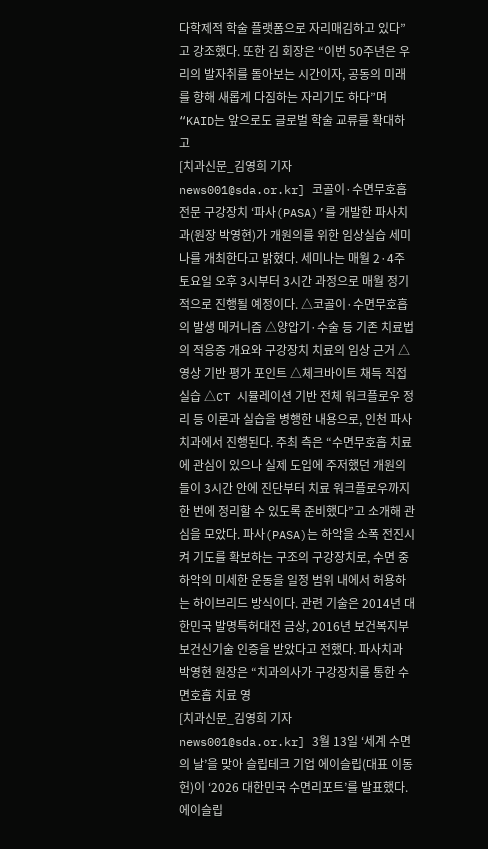다학제적 학술 플랫폼으로 자리매김하고 있다”고 강조했다. 또한 김 회장은 “이번 50주년은 우리의 발자취를 돌아보는 시간이자, 공동의 미래를 향해 새롭게 다짐하는 자리기도 하다”며 “KAID는 앞으로도 글로벌 학술 교류를 확대하고
[치과신문_김영희 기자 news001@sda.or.kr] 코골이·수면무호흡 전문 구강장치 ‘파사(PASA)’를 개발한 파사치과(원장 박영현)가 개원의를 위한 임상실습 세미나를 개최한다고 밝혔다. 세미나는 매월 2·4주 토요일 오후 3시부터 3시간 과정으로 매월 정기적으로 진행될 예정이다. △코골이·수면무호흡의 발생 메커니즘 △양압기·수술 등 기존 치료법의 적응증 개요와 구강장치 치료의 임상 근거 △영상 기반 평가 포인트 △체크바이트 채득 직접 실습 △CT 시뮬레이션 기반 전체 워크플로우 정리 등 이론과 실습을 병행한 내용으로, 인천 파사치과에서 진행된다. 주최 측은 “수면무호흡 치료에 관심이 있으나 실제 도입에 주저했던 개원의들이 3시간 안에 진단부터 치료 워크플로우까지 한 번에 정리할 수 있도록 준비했다”고 소개해 관심을 모았다. 파사(PASA)는 하악을 소폭 전진시켜 기도를 확보하는 구조의 구강장치로, 수면 중 하악의 미세한 운동을 일정 범위 내에서 허용하는 하이브리드 방식이다. 관련 기술은 2014년 대한민국 발명특허대전 금상, 2016년 보건복지부 보건신기술 인증을 받았다고 전했다. 파사치과 박영현 원장은 “치과의사가 구강장치를 통한 수면호흡 치료 영
[치과신문_김영희 기자 news001@sda.or.kr] 3월 13일 ‘세계 수면의 날’을 맞아 슬립테크 기업 에이슬립(대표 이동헌)이 ‘2026 대한민국 수면리포트’를 발표했다. 에이슬립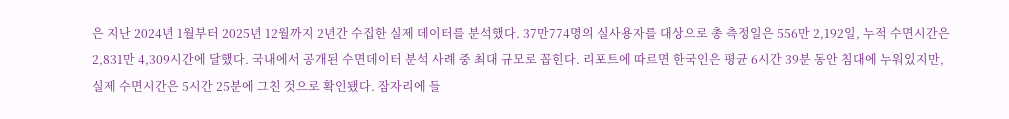은 지난 2024년 1월부터 2025년 12월까지 2년간 수집한 실제 데이터를 분석했다. 37만774명의 실사용자를 대상으로 총 측정일은 556만 2,192일, 누적 수면시간은 2,831만 4,309시간에 달했다. 국내에서 공개된 수면데이터 분석 사례 중 최대 규모로 꼽힌다. 리포트에 따르면 한국인은 평균 6시간 39분 동안 침대에 누워있지만, 실제 수면시간은 5시간 25분에 그친 것으로 확인됐다. 잠자리에 들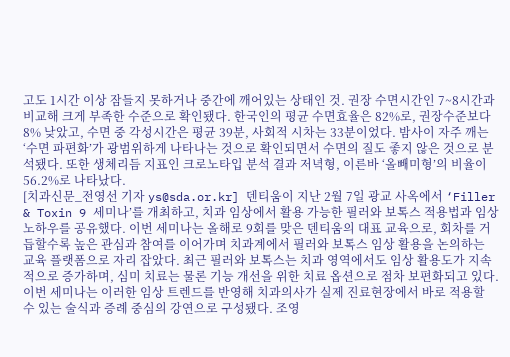고도 1시간 이상 잠들지 못하거나 중간에 깨어있는 상태인 것. 권장 수면시간인 7~8시간과 비교해 크게 부족한 수준으로 확인됐다. 한국인의 평균 수면효율은 82%로, 권장수준보다 8% 낮았고, 수면 중 각성시간은 평균 39분, 사회적 시차는 33분이었다. 밤사이 자주 깨는 ‘수면 파편화’가 광범위하게 나타나는 것으로 확인되면서 수면의 질도 좋지 않은 것으로 분석됐다. 또한 생체리듬 지표인 크로노타입 분석 결과 저녁형, 이른바 ‘올빼미형’의 비율이 56.2%로 나타났다.
[치과신문_전영선 기자 ys@sda.or.kr] 덴티움이 지난 2월 7일 광교 사옥에서 ‘Filler & Toxin 9 세미나’를 개최하고, 치과 임상에서 활용 가능한 필러와 보톡스 적용법과 임상 노하우를 공유했다. 이번 세미나는 올해로 9회를 맞은 덴티움의 대표 교육으로, 회차를 거듭할수록 높은 관심과 참여를 이어가며 치과계에서 필러와 보톡스 임상 활용을 논의하는 교육 플랫폼으로 자리 잡았다. 최근 필러와 보톡스는 치과 영역에서도 임상 활용도가 지속적으로 증가하며, 심미 치료는 물론 기능 개선을 위한 치료 옵션으로 점차 보편화되고 있다. 이번 세미나는 이러한 임상 트렌드를 반영해 치과의사가 실제 진료현장에서 바로 적용할 수 있는 술식과 증례 중심의 강연으로 구성됐다. 조영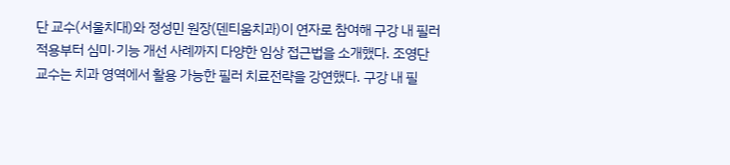단 교수(서울치대)와 정성민 원장(덴티움치과)이 연자로 참여해 구강 내 필러 적용부터 심미·기능 개선 사례까지 다양한 임상 접근법을 소개했다. 조영단 교수는 치과 영역에서 활용 가능한 필러 치료전략을 강연했다. 구강 내 필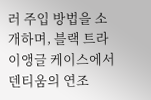러 주입 방법을 소개하며, 블랙 트라이앵글 케이스에서 덴티움의 연조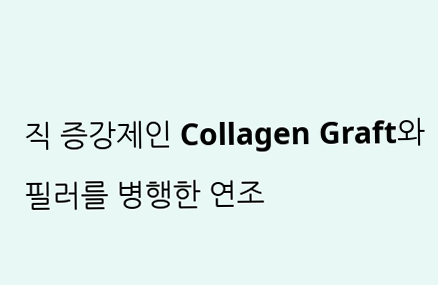직 증강제인 Collagen Graft와 필러를 병행한 연조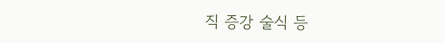직 증강 술식 등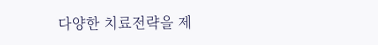다양한 치료전략을 제